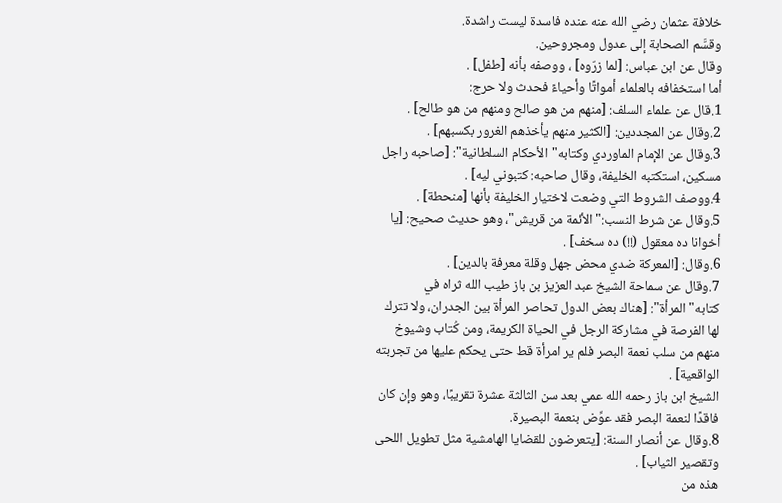خلافة عثمان رضي الله عنه عنده فاسدة ليست راشدة.
وقسَّم الصحابة إلى عدول ومجروحين.
وقال عن ابن عباس: [لما زرّوه] ، ووصفه بأنه [طفل] .
أما استخفافه بالعلماء أمواتًا وأحياءً فحدث ولا حرج:
1.قال عن علماء السلف: [منهم من هو صالح ومنهم من هو طالح] .
2.وقال عن المجددين: [الكثير منهم يأخذهم الغرور بكسبهم] .
3.وقال عن الإمام الماوردي وكتابه"الأحكام السلطانية": [صاحبه راجل مسكين، استكتبه الخليفة، وقال صاحبه: كتبوني ليه] .
4.ووصف الشروط التي وضعت لاختيار الخليفة بأنها [منحطة] .
5.وقال عن شرط النسب:"الأئمة من قريش"، وهو حديث صحيح: [يا أخوانا ده معقول (!!) ده سخف] .
6.وقال: [المعركة ضدي محض جهل وقلة معرفة بالدين] .
7.وقال عن سماحة الشيخ عبد العزيز بن باز طيب الله ثراه في كتابه"المرأة": [هناك بعض الدول تحاصر المرأة بين الجدران، ولا تترك لها الفرصة في مشاركة الرجل في الحياة الكريمة، ومن كُتاب وشيوخ منهم من سلب نعمة البصر فلم ير امرأة قط حتى يحكم عليها من تجربته الواقعية] .
الشيخ ابن باز رحمه الله عمي بعد سن الثالثة عشرة تقريبًا، وهو وإن كان فاقدًا لنعمة البصر فقد عوِّض بنعمة البصيرة.
8.وقال عن أنصار السنة: [يتعرضون للقضايا الهامشية مثل تطويل اللحى وتقصير الثياب] .
هذه من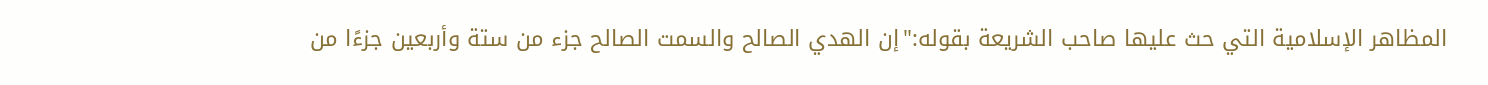المظاهر الإسلامية التي حث عليها صاحب الشريعة بقوله:"إن الهدي الصالح والسمت الصالح جزء من ستة وأربعين جزءًا من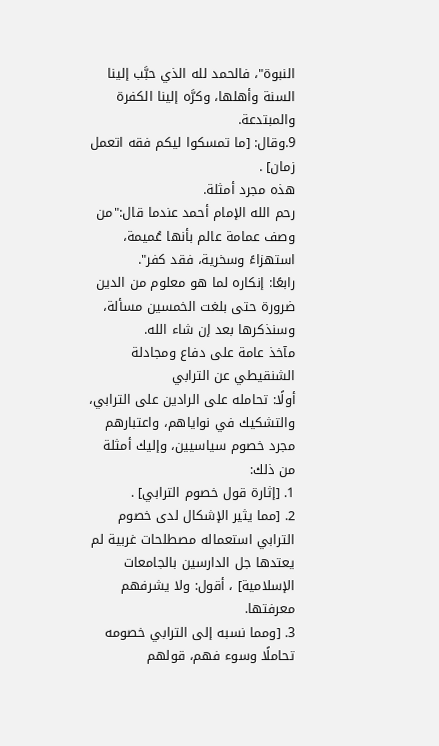النبوة"، فالحمد لله الذي حبَّب إلينا السنة وأهلها، وكرَّه إلينا الكفرة والمبتدعة.
9.وقال: [ما تمسكوا ليكم فقه اتعمل زمان] .
هذه مجرد أمثلة.
رحم الله الإمام أحمد عندما قال:"من وصف عمامة عالم بأنها عُميمة، استهزاءً وسخرية، فقد كفر".
رابعًا: إنكاره لما هو معلوم من الدين ضرورة حتى بلغت الخمسين مسألة، وسنذكرها بعد إن شاء الله.
مآخذ عامة على دفاع ومجادلة الشنقيطي عن الترابي
أولًا: تحامله على الرادين على الترابي، والتشكيك في نواياهم، واعتبارهم مجرد خصوم سياسيين، وإليك أمثلة من ذلك:
1. [إثارة قول خصوم الترابي] .
2. [مما يثير الإشكال لدى خصوم الترابي استعماله مصطلحات غربية لم يعتدها جل الدارسين بالجامعات الإسلامية] ، أقول: ولا يشرفهم معرفتها.
3. [ومما نسبه إلى الترابي خصومه تحاملًا وسوء فهم، قولهم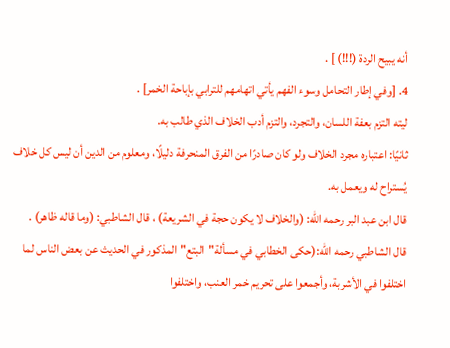أنه يبيح الردة (!!!) ] .
4. [وفي إطار التحامل وسوء الفهم يأتي اتهامهم للترابي بإباحة الخمر] .
ليته التزم بعفة اللسان، والتجرد، والتزم أدب الخلاف الذي طالب به.
ثانيًا: اعتباره مجرد الخلاف ولو كان صادرًا من الفرق المنحرفة دليلًا، ومعلوم من الدين أن ليس كل خلاف يُستراح له ويعمل به.
قال ابن عبد البر رحمه الله: (والخلاف لا يكون حجة في الشريعة) ، قال الشاطبي: (وما قاله ظاهر) .
قال الشاطبي رحمه الله:(حكى الخطابي في مسألة"البتع"المذكور في الحديث عن بعض الناس لما اختلفوا في الأشربة، وأجمعوا على تحريم خمر العنب، واختلفوا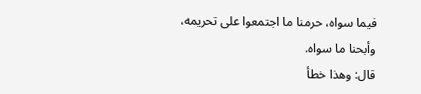فيما سواه، حرمنا ما اجتمعوا على تحريمه، وأبحنا ما سواه.
قال: وهذا خطأ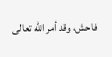فاحش، وقد أمر الله تعالى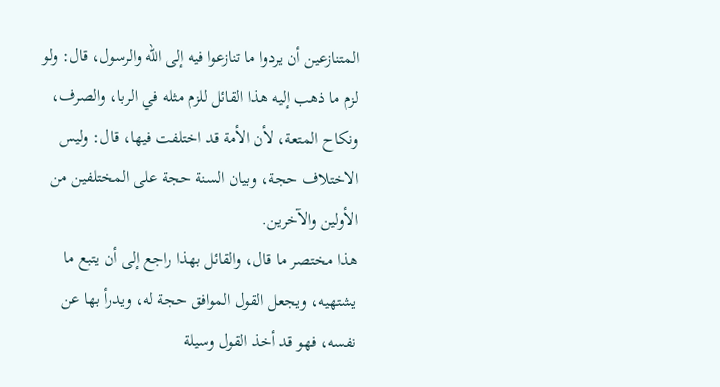المتنازعين أن يردوا ما تنازعوا فيه إلى الله والرسول، قال: ولو لزم ما ذهب إليه هذا القائل للزم مثله في الربا، والصرف، ونكاح المتعة، لأن الأمة قد اختلفت فيها، قال: وليس الاختلاف حجة، وبيان السنة حجة على المختلفين من الأولين والآخرين.
هذا مختصر ما قال، والقائل بهذا راجع إلى أن يتبع ما يشتهيه، ويجعل القول الموافق حجة له، ويدرأ بها عن نفسه، فهو قد أخذ القول وسيلة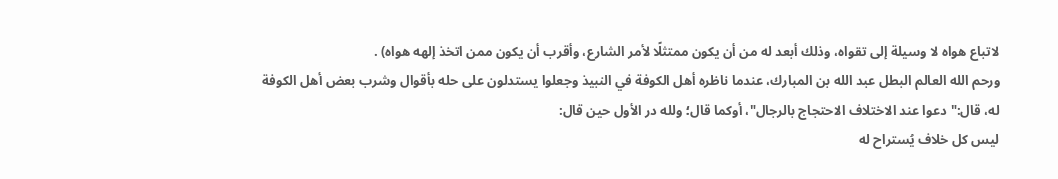لاتباع هواه لا وسيلة إلى تقواه، وذلك أبعد له من أن يكون ممتثلًا لأمر الشارع، وأقرب أن يكون ممن اتخذ إلهه هواه) .
ورحم الله العالم البطل عبد الله بن المبارك، عندما ناظره أهل الكوفة في النبيذ وجعلوا يستدلون على حله بأقوال وشرب بعض أهل الكوفة له، قال:"دعوا عند الاختلاف الاحتجاج بالرجال"، أوكما قال؛ ولله در الأول حين قال:
ليس كل خلاف يُستراح له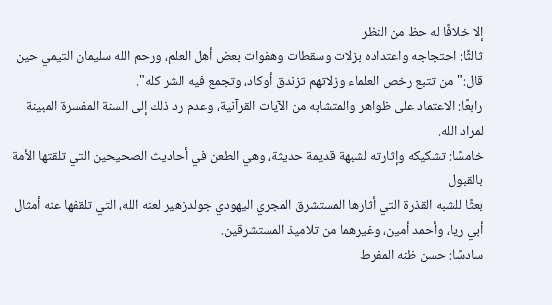إلا خلافًا له حظ من النظر
ثالثًا: احتجاجه واعتداده بزلات وسقطات وهفوات بعض أهل العلم، ورحم الله سليمان التيمي حين قال:"من تتبع رخص العلماء وزلاتهم تزندق أوكاد، وتجمع فيه الشر كله".
رابعًا: الاعتماد على ظواهر والمتشابه من الآيات القرآنية، وعدم رد ذلك إلى السنة المفسرة المبينة لمراد الله.
خامسًا: تشكيكه وإثارته لشبهة قديمة حديثة، وهي الطعن في أحاديث الصحيحين التي تلقتها الأمة بالقبول
بعثًا للشبه القذرة التي أثارها المستشرق المجري اليهودي جولدزهير لعنه الله، التي تلقفها عنه أمثال أبي ريا، وأحمد أمين، وغيرهما من تلاميذ المستشرقين.
سادسًا: حسن ظنه المفرط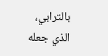بالترابي، الذي جعله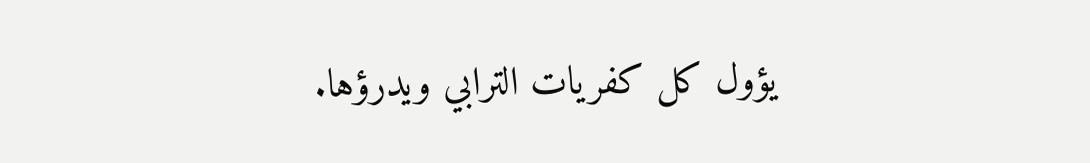يؤول كل كفريات الترابي ويدرؤها.